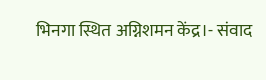भिनगा स्थित अग्निशमन केंद्र।- संवाद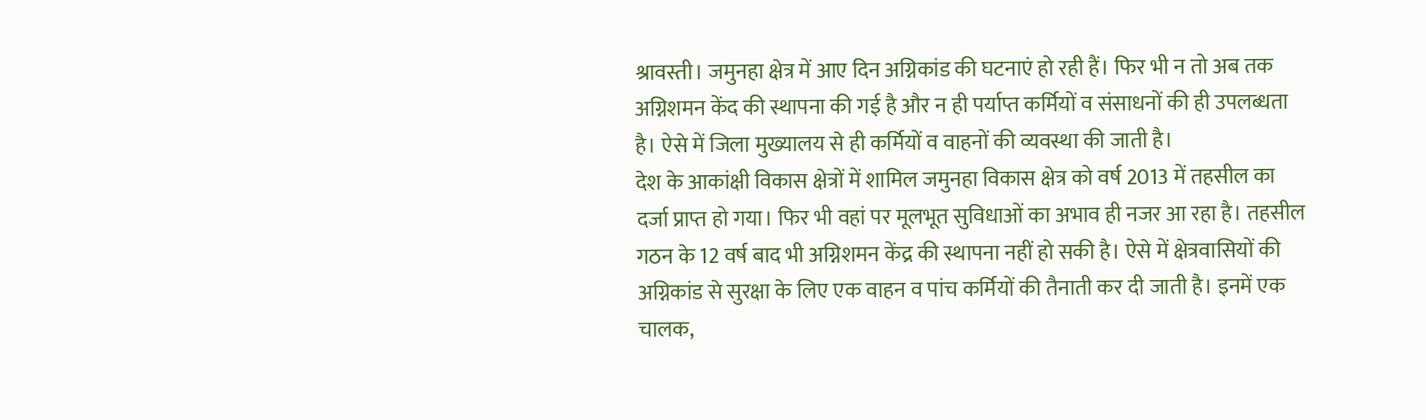श्रावस्ती। जमुनहा क्षेत्र में आए दिन अग्निकांड की घटनाएं हो रही हैं। फिर भी न तो अब तक अग्निशमन केंद की स्थापना की गई है और न ही पर्याप्त कर्मियों व संसाधनों की ही उपलब्धता है। ऐसे में जिला मुख्यालय से ही कर्मियों व वाहनों की व्यवस्था की जाती है।
देश के आकांक्षी विकास क्षेत्रों में शामिल जमुनहा विकास क्षेत्र को वर्ष 2013 में तहसील का दर्जा प्राप्त हो गया। फिर भी वहां पर मूलभूत सुविधाओं का अभाव ही नजर आ रहा है। तहसील गठन के 12 वर्ष बाद भी अग्निशमन केंद्र की स्थापना नहीं हो सकी है। ऐसे में क्षेत्रवासियों की अग्निकांड से सुरक्षा के लिए एक वाहन व पांच कर्मियों की तैनाती कर दी जाती है। इनमें एक चालक,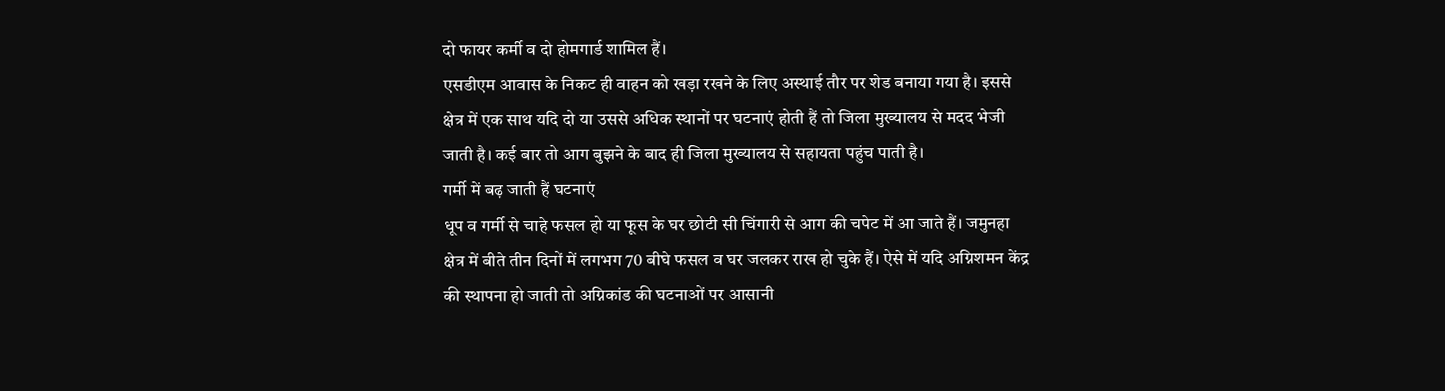दो फायर कर्मी व दो होमगार्ड शामिल हैं।
एसडीएम आवास के निकट ही वाहन को खड़ा रखने के लिए अस्थाई तौर पर शेड बनाया गया है। इससे क्षेत्र में एक साथ यदि दो या उससे अधिक स्थानों पर घटनाएं होती हैं तो जिला मुख्यालय से मदद भेजी जाती है। कई बार तो आग बुझने के बाद ही जिला मुख्यालय से सहायता पहुंच पाती है।
गर्मी में बढ़ जाती हैं घटनाएं
धूप व गर्मी से चाहे फसल हो या फूस के घर छोटी सी चिंगारी से आग की चपेट में आ जाते हैं। जमुनहा क्षेत्र में बीते तीन दिनों में लगभग 70 बीघे फसल व घर जलकर राख हो चुके हैं। ऐसे में यदि अग्निशमन केंद्र की स्थापना हो जाती तो अग्निकांड की घटनाओं पर आसानी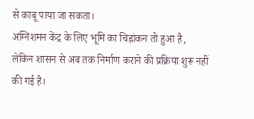से काबू पाया जा सकता।
अग्निशमन केंद्र के लिए भूमि का चिह्नांकन तो हुआ है, लेकिन शासन से अब तक निर्माण कराने की प्रक्रिया शुरू नहीं की गई है।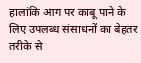हालांकि आग पर काबू पाने के लिए उपलब्ध संसाधनों का बेहतर तरीके से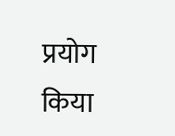प्रयोग किया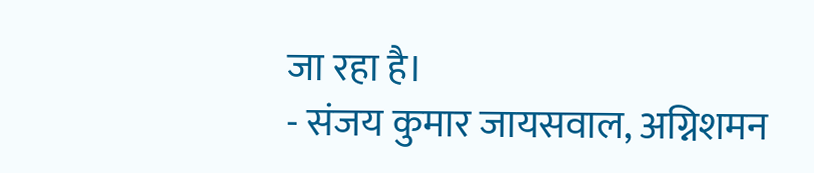जा रहा है।
- संजय कुमार जायसवाल, अग्निशमन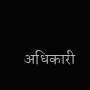अधिकारी